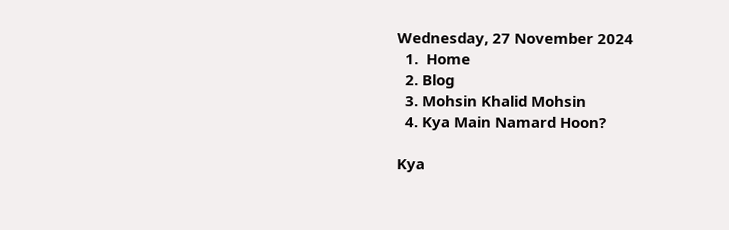Wednesday, 27 November 2024
  1.  Home
  2. Blog
  3. Mohsin Khalid Mohsin
  4. Kya Main Namard Hoon?

Kya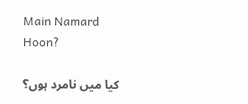Main Namard Hoon?

کیا میں نامرد ہوں؟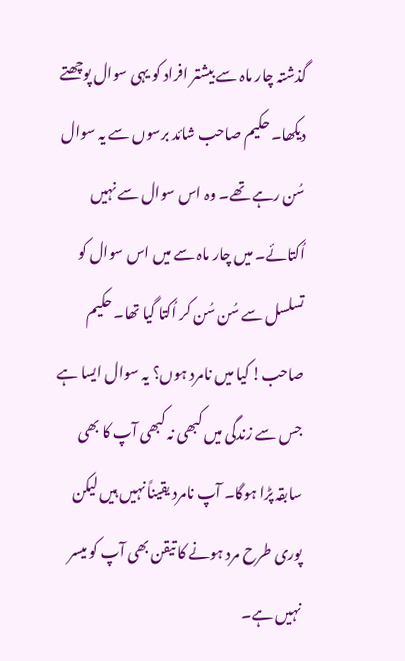گذشتہ چار ماہ سے بیشتر افراد کو یہی سوال پوچھتے دیکھا۔ حکیم صاحب شائد برسوں سے یہ سوال سُن رہے تھے۔ وہ اس سوال سے نہیں اُکتائے۔ میں چار ماہ سے میں اس سوال کو تسلسل سے سُن سُن کر اُکتا گیا تھا۔ حکیم صاحب! کیا میں نامرد ہوں؟ یہ سوال ایسا ہے جس سے زندگی میں کبھی نہ کبھی آپ کا بھی سابقہ پڑا ہوگا۔ آپ نامرد یقیناً نہیں ہیں لیکن پوری طرح مرد ہونے کا تیقن بھی آپ کو میسر نہیں ہے۔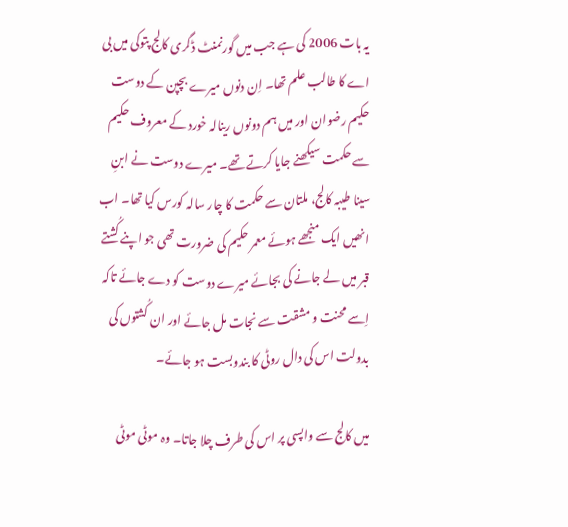یہ بات 2006 کی ہے جب میں گورنمنٹ ڈگری کالج پتوکی میں بی اے کا طالب علم تھا۔ اِن دنوں میرے بچپن کے دوست حکیم رضوان اور میں ہم دونوں رینالہ خورد کے معروف حکیم سے حکمت سیکھنے جایا کرتے تھے۔ میرے دوست نے ابنِ سینا طیبہ کالج، ملتان سے حکمت کا چار سالہ کورس کیا تھا۔ اب انھیں ایک منجھے ہوئے معمر حکیم کی ضرورت تھی جو اپنے کُشتے قبر میں لے جانے کی بجائے میرے دوست کو دے جائے تاکہ اِسے محنت و مشقت سے نجات مل جائے اور ان کُشتوں کی بدولت اس کی دال روٹی کا بندوبست ہو جائے۔

میں کالج سے واپسی پر اس کی طرف چلا جاتا۔ وہ موٹی موٹی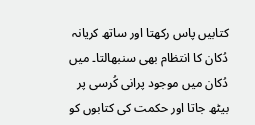کتابیں پاس رکھتا اور ساتھ کریانہ دُکان کا انتظام بھی سنبھالتا۔ میں دُکان میں موجود پرانی کُرسی پر بیٹھ جاتا اور حکمت کی کتابوں کو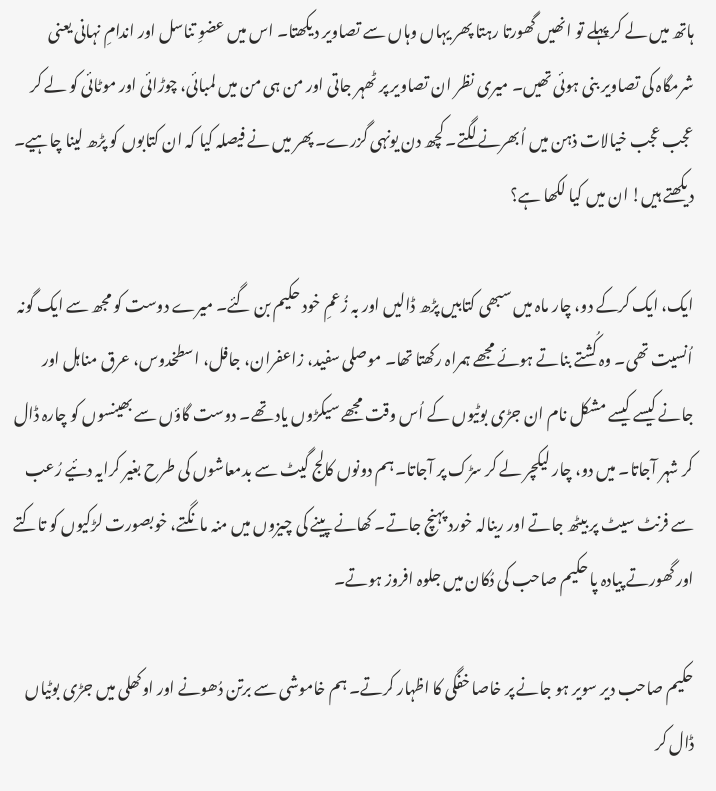ہاتھ میں لے کر پہلے تو انھیں گھورتا رہتا پھر یہاں وہاں سے تصاویر دیکھتا۔ اس میں عضوِ تناسل اور اندامِ نہانی یعنی شرمگاہ کی تصاویر بنی ہوئی تھیں۔ میری نظر ان تصاویر پر ٹھہر جاتی اور من ہی من میں لمبائی، چوڑائی اور موٹائی کو لے کر عجب عجب خیالات ذہن میں اُبھرنے لگتے۔ کچھ دن یونہی گزرے۔ پھر میں نے فیصلہ کیا کہ ان کتابوں کو پڑھ لینا چاہیے۔ دیکھتے ہیں! ان میں کیا لکھا ہے؟

ایک، ایک کرکے دو، چار ماہ میں سبھی کتابیں پڑھ ڈالیں اور بہ زُعمِ خود حکیم بن گئے۔ میرے دوست کو مجھ سے ایک گونہ اُنسیت تھی۔ وہ کُشتے بناتے ہوئے مجھے ہمراہ رکھتا تھا۔ موصلی سفید، زاعفران، جافل، اسطخدوس، عرق مناہل اور جانے کیسے کیسے مشکل نام ان جڑی بوٹیوں کے اُس وقت مجھے سیکڑوں یاد تھے۔ دوست گاؤں سے بھینسوں کو چارہ ڈال کر شہر آجاتا۔ میں دو، چار لیکچر لے کر سڑک پر آجاتا۔ ہم دونوں کالج گیٹ سے بدمعاشوں کی طرح بغیر کرایہ دئیے رُعب سے فرنٹ سیٹ پر بیٹھ جاتے اور رینالہ خورد پہنچ جاتے۔ کھانے پینے کی چیزوں میں منہ مانگتے، خوبصورت لڑکیوں کو تاکتے اور گھورتے پیادہ پا حکیم صاحب کی دُکان میں جلوہ افروز ہوتے۔

حکیم صاحب دیر سویر ہو جانے پر خاصا خفگی کا اظہار کرتے۔ ہم خاموشی سے برتن دُھونے اور اوکھلی میں جڑی بوٹیاں ڈال کر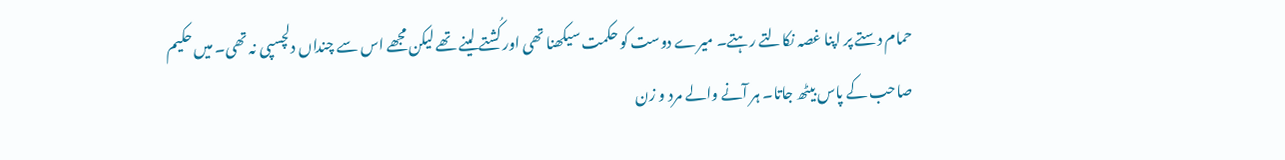حمام دستے پر اپنا غصہ نکالتے رہتے۔ میرے دوست کو حکمت سیکھنا تھی اور کُشتے لینے تھے لیکن مجھے اس سے چنداں دلچسپی نہ تھی۔ میں حکیم صاحب کے پاس بیٹھ جاتا۔ ہر آنے والے مرد و زن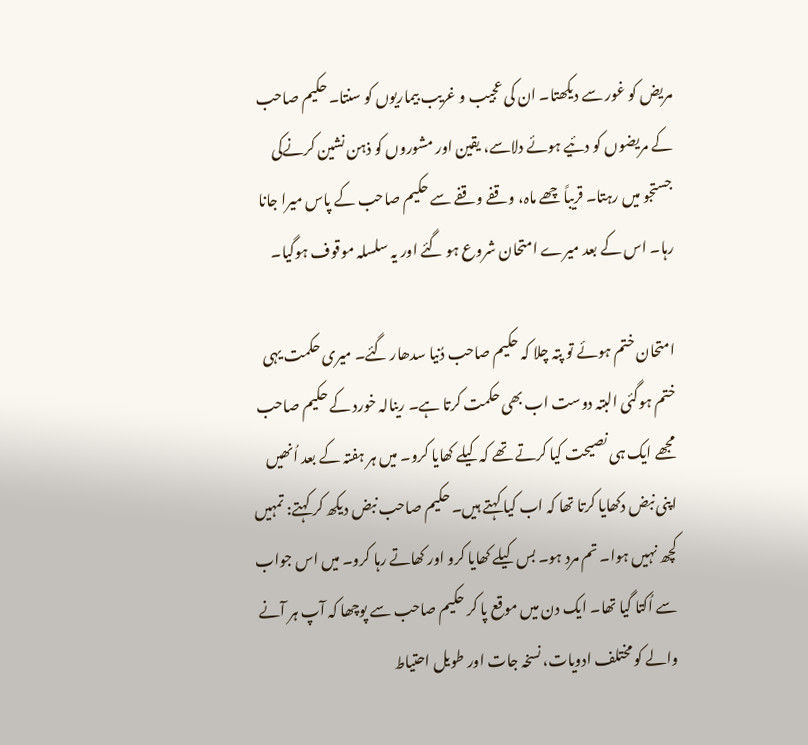مریض کو غور سے دیکھتا۔ ان کی عجیب و غریب بیماریوں کو سنتا۔ حکیم صاحب کے مریضوں کو دئیے ہوئے دلاسے، یقین اور مشوروں کو ذہن نشین کرنےکی جستجو میں رہتا۔ قریباً چھے ماہ، وقفے وقفے سے حکیم صاحب کے پاس میرا جانا رہا۔ اس کے بعد میرے امتحان شروع ہو گئے اور یہ سلسلہ موقوف ہوگیا۔

امتحان ختم ہوئے تو پتہ چلا کہ حکیم صاحب دُنیا سدھار گئے۔ میری حکمت یہی ختم ہوگئی البتہ دوست اب بھی حکمت کرتا ہے۔ رینالہ خورد کے حکیم صاحب مجھے ایک ہی نصیحت کیا کرتے تھے کہ کیلے کھایا کرو۔ میں ہر ہفتہ کے بعد اُنھیں اپنی نبض دکھایا کرتا تھا کہ اب کیا کہتے ہیں۔ حکیم صاحب نبض دیکھ کر کہتے: تمہیں کچھ نہیں ہوا۔ تم مرد ہو۔ بس کیلے کھایا کرو اور کھاتے رہا کرو۔ میں اس جواب سے اُکتا گیا تھا۔ ایک دن میں موقع پا کر حکیم صاحب سے پوچھا کہ آپ ہر آنے والے کو مختلف ادویات، نسخہ جات اور طویل احتیاط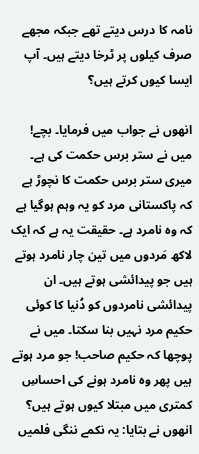نامہ کا درس دیتے تھے جبکہ مجھے صرف کیلوں پر ٹرخا دیتے ہیں۔ آپ ایسا کیوں کرتے ہیں؟

انھوں نے جواب میں فرمایا۔ بچے! میں نے ستر برس حکمت کی ہے۔ میری ستر برس حکمت کا نچوڑ ہے کہ پاکستانی مرد کو یہ وہم ہوگیا ہے کہ وہ نامرد ہے۔ حقیقت یہ ہے کہ ایک لاکھ مَردوں میں تین چار نامرد ہوتے ہیں جو پیدائشی ہوتے ہیں۔ ان پیدائشی نامردوں کو دُنیا کا کوئی حکیم مرد نہیں بنا سکتا۔ میں نے پوچھا کہ حکیم صاحب! جو مرد ہوتے ہیں پھر وہ نامرد ہونے کی احساسِ کمتری میں مبتلا کیوں ہوتے ہیں؟ انھوں نے بتایا: یہ نکمے ننگی فلمیں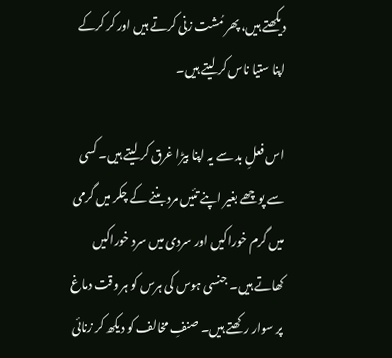دیکھتے ہیں، پھر مُشت زنی کرتے ہیں اور کر کرکے اپنا ستیا ناس کر لیتے ہیں۔

اس فعلِ بد سے یہ اپنا بیڑا غرق کر لیتے ہیں۔ کسی سے پوچھے بغیر اپنے تئیں مرد بننے کے چکر میں گرمی میں گرم خوراکیں اور سردی میں سرد خوراکیں کھاتے ہیں۔ جنسی ہوس کی ہرس کو ہر وقت دماغ پر سوار رکھتے ہیں۔ صنفِ مخالف کو دیکھ کر زنائی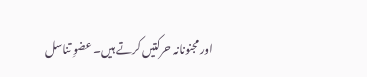اور مجنونانہ حرکتیں کرتے ہیں۔ عضوِ تناسل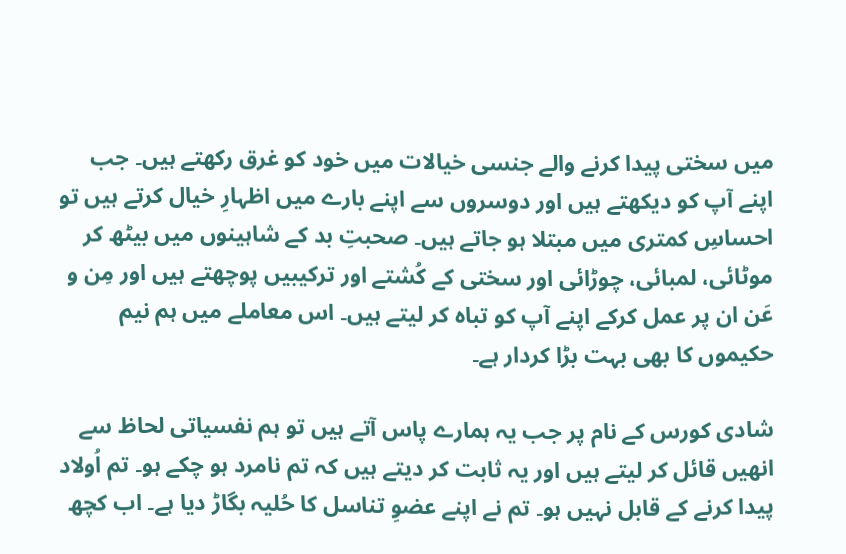میں سختی پیدا کرنے والے جنسی خیالات میں خود کو غرق رکھتے ہیں۔ جب اپنے آپ کو دیکھتے ہیں اور دوسروں سے اپنے بارے میں اظہارِ خیال کرتے ہیں تو احساسِ کمتری میں مبتلا ہو جاتے ہیں۔ صحبتِ بد کے شاہینوں میں بیٹھ کر موٹائی، لمبائی، چوڑائی اور سختی کے کُشتے اور ترکیبیں پوچھتے ہیں اور مِن و عَن ان پر عمل کرکے اپنے آپ کو تباہ کر لیتے ہیں۔ اس معاملے میں ہم نیم حکیموں کا بھی بہت بڑا کردار ہے۔

شادی کورس کے نام پر جب یہ ہمارے پاس آتے ہیں تو ہم نفسیاتی لحاظ سے انھیں قائل کر لیتے ہیں اور یہ ثابت کر دیتے ہیں کہ تم نامرد ہو چکے ہو۔ تم اُولاد پیدا کرنے کے قابل نہیں ہو۔ تم نے اپنے عضوِ تناسل کا حُلیہ بگاڑ دیا ہے۔ اب کچھ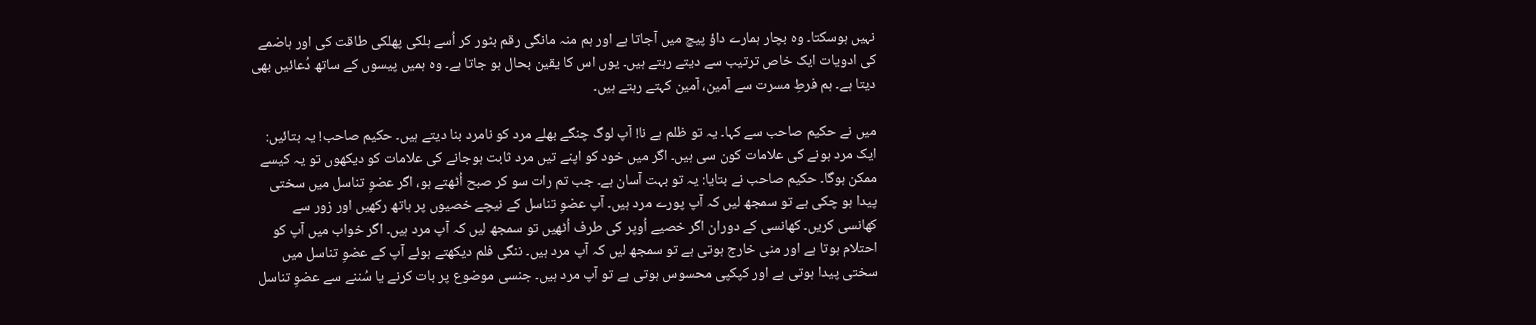نہیں ہوسکتا۔ وہ بچار ہمارے داؤ پیچ میں آجاتا ہے اور ہم منہ مانگی رقم بٹور کر اُسے ہلکی پھلکی طاقت کی اور ہاضمے کی ادویات ایک خاص ترتیب سے دیتے رہتے ہیں۔ یوں اس کا یقین بحال ہو جاتا ہے۔ وہ ہمیں پیسوں کے ساتھ دُعائیں بھی دیتا ہے۔ ہم فرطِ مسرت سے آمین، آمین کہتے رہتے ہیں۔

میں نے حکیم صاحب سے کہا۔ یہ تو ظلم ہے نا! آپ لوگ چنگے بھلے مرد کو نامرد بنا دیتے ہیں۔ حکیم صاحب! یہ بتائیں: ایک مرد ہونے کی علامات کون سی ہیں۔ اگر میں خود کو اپنے تیں مرد ثابت ہوجانے کی علامات کو دیکھوں تو یہ کیسے ممکن ہوگا۔ حکیم صاحب نے بتایا: یہ تو بہت آسان ہے۔ جب تم رات سو کر صبح اُٹھتے ہو، اگر عضوِ تناسل میں سختی پیدا ہو چکی ہے تو سمجھ لیں کہ آپ پورے مرد ہیں۔ آپ عضوِ تناسل کے نیچے خصیوں پر ہاتھ رکھیں اور زور سے کھانسی کریں۔ کھانسی کے دوران اگر خصیے اُوپر کی طرف اُٹھیں تو سمجھ لیں کہ آپ مرد ہیں۔ اگر خواب میں آپ کو احتلام ہوتا ہے اور منی خارج ہوتی ہے تو سمجھ لیں کہ آپ مرد ہیں۔ ننگی فلم دیکھتے ہوئے آپ کے عضوِ تناسل میں سختی پیدا ہوتی ہے اور کپکپی محسوس ہوتی ہے تو آپ مرد ہیں۔ جنسی موضوع پر بات کرنے یا سُننے سے عضوِ تناسل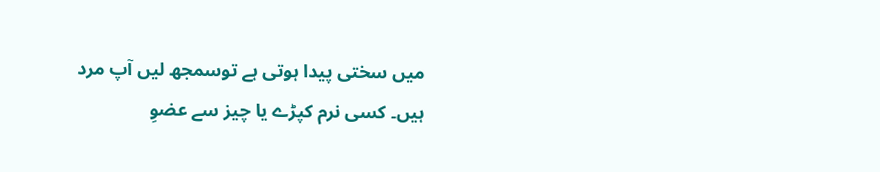میں سختی پیدا ہوتی ہے توسمجھ لیں آپ مرد ہیں۔ کسی نرم کپڑے یا چیز سے عضوِ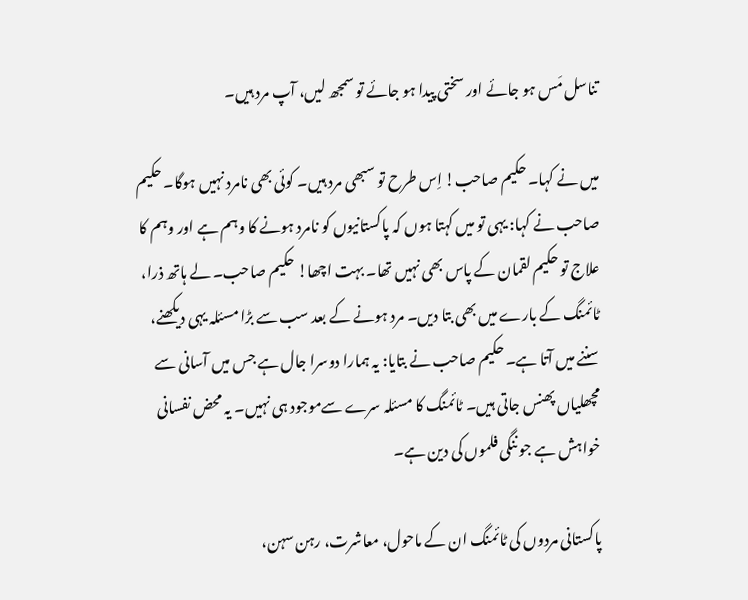تناسل مَس ہو جائے اور سختی پیدا ہو جائے تو سمجھ لیں، آپ مرد ہیں۔

میں نے کہا۔ حکیم صاحب! اِس طرح تو سبھی مرد ہیں۔ کوئی بھی نامرد نہیں ہوگا۔ حکیم صاحب نے کہا: یہی تو میں کہتا ہوں کہ پاکستانیوں کو نامرد ہونے کا وہم ہے اور وہم کا علاج تو حکیم لقمان کے پاس بھی نہیں تھا۔ بہت اچھا! حکیم صاحب۔ لے ہاتھ ذرا، ٹائمنگ کے بارے میں بھی بتا دیں۔ مرد ہونے کے بعد سب سے بڑا مسئلہ یہی دیکھنے، سننے میں آتا ہے۔ حکیم صاحب نے بتایا: یہ ہمارا دوسرا جال ہے جس میں آسانی سے مچھلیاں پھنس جاتی ہیں۔ ٹائمنگ کا مسئلہ سرے سےموجود ہی نہیں۔ یہ محض نفسانی خواہش ہے جو ننگی فلموں کی دین ہے۔

پاکستانی مردوں کی ٹائمنگ ان کے ماحول، معاشرت، رہن سہن،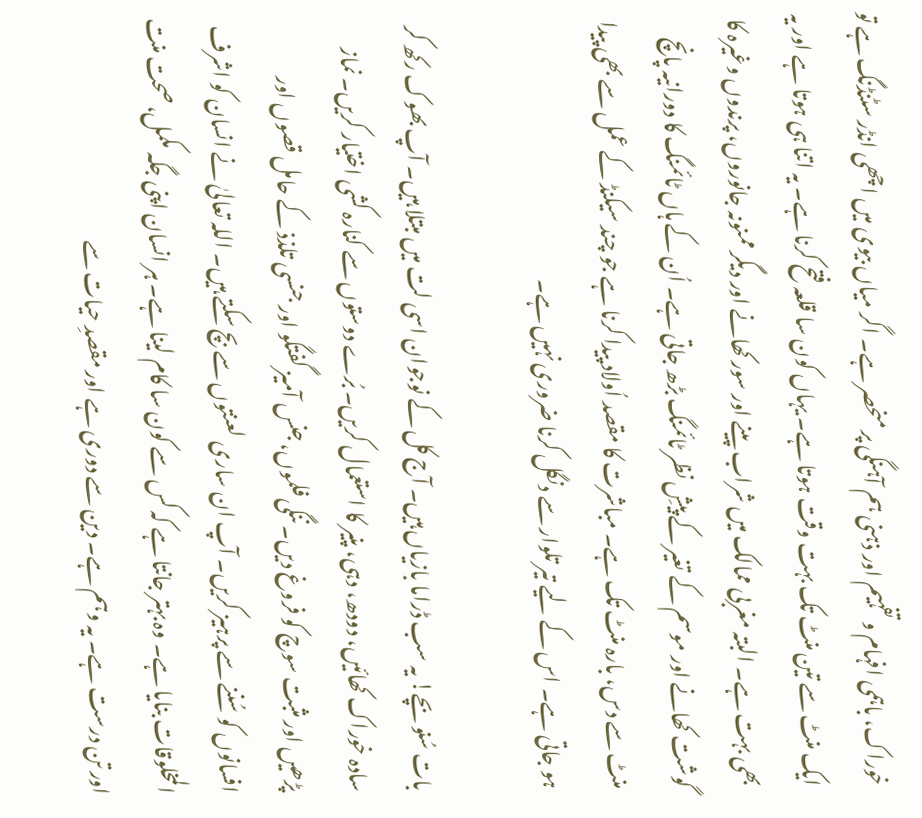خوراک، باہمی افہام و تفہیم اور ذہنی ہم آہنگی پر منحصر ہے۔ اگر میاں بیوی میں اچھی انڈر سٹنڈنگ ہے تو ایک منٹ سے تین منٹ تک بہت وقت ہوتا ہے۔ یہاں کون سا قلعہ فتح کرنا ہے۔ یہ اتنا ہی ہوتا ہے اور یہ بھی بہت ہے۔ البتہ مغربی ممالک میں شراب پینے اور سور کھانے اور دیگر ممنونہ جانوروں، پرندوں وغیرہ کا گوشت کھانے اور موسم کے تغیر کے پیشِ نظر ٹائمنگ بڑھ جاتی ہے۔ اُن کے ہاں ٹائمنگ کا دورانیہ پانچ منٹ سے دس، بارہ منٹ تک ہے۔ مباشرت کا مقصد اُولاد پیدا کرنا ہے جو چند سیکنڈ کے عمل سے بھی پیدا ہو جاتی ہے۔ اس کے لیے تیر تلوار سے دنگل کرنا ضروری نہیں ہے۔

بات سُنو بچے! یہ سب ڈراما بازیاں ہیں۔ آج کل کے نوجوان اسی لت میں مبتلا ہیں۔ آپ بھوک رکھ کر سادہ خوراک کھائیں، دودھ، دہی، پنیر کا استعمال کریں۔ بُرے دوستوں سے کنارہ کشی اختیار کریں۔ نماز پڑھیں اور مثبت سوچ کو فروغ دیں۔ ننگی فلموں، جنس آمیز گفتگو اور جنسی تلذذ کے حامل قصوں اور افسانوں کو سُننے سے پرہیز کریں۔ آپ ان ساری لعنتوں سے بچ سکتے ہیں۔ اللہ تعالیٰ نے انسان کو اشرف المخلوقات بنایا ہے۔ وہ بہتر جانتا ہے کہ کس سے کون سا کام لینا ہے۔ ہر انسان اپنی جگہ مکمل، صحت منت اور تن درست ہے۔ یہ وہم ہے۔ دین سے دوری ہے اور مقصدِ حیات سے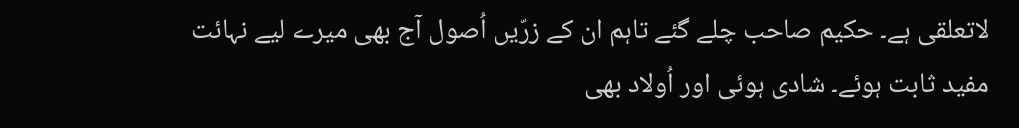لاتعلقی ہے۔ حکیم صاحب چلے گئے تاہم ان کے زرّیں اُصول آج بھی میرے لیے نہائت مفید ثابت ہوئے۔ شادی ہوئی اور اُولاد بھی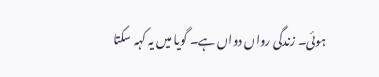ہوئی۔ زندگی رواں دواں ہے۔ گویا میں یہ کہہ سکتا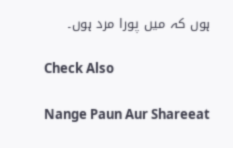ہوں کہ میں پورا مرد ہوں۔

Check Also

Nange Paun Aur Shareeat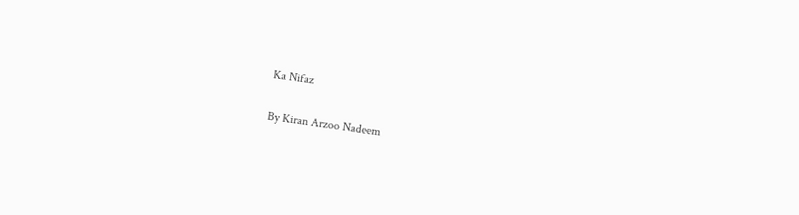Ka Nifaz

By Kiran Arzoo Nadeem